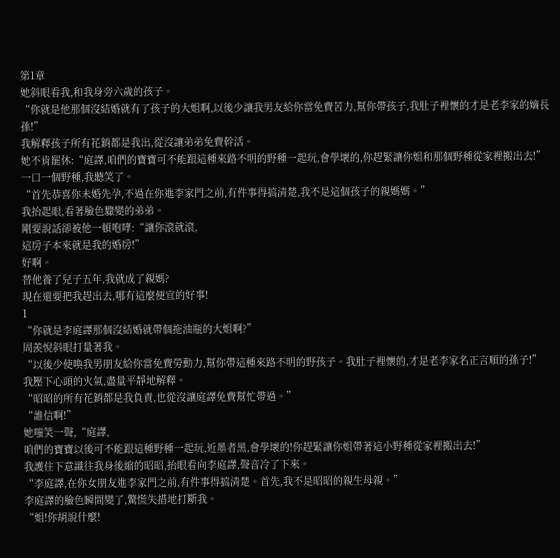第1章
她斜眼看我,和我身旁六歲的孩子。
“你就是他那個沒結婚就有了孩子的大姐啊,以後少讓我男友給你當免費苦力,幫你帶孩子,我肚子裡懷的才是老李家的嫡長孫!”
我解釋孩子所有花銷都是我出,從沒讓弟弟免費幹活。
她不肯罷休:“庭譯,咱們的寶寶可不能跟這種來路不明的野種一起玩,會學壞的,你趕緊讓你姐和那個野種從家裡搬出去!”
一口一個野種,我聽笑了。
“首先恭喜你未婚先孕,不過在你進李家門之前,有件事得搞清楚,我不是這個孩子的親媽媽。”
我抬起眼,看著臉色驟變的弟弟。
剛要說話卻被他一頓咆哮:“讓你滾就滾,
這房子本來就是我的婚房!”
好啊。
替他養了兒子五年,我就成了親媽?
現在還要把我趕出去,哪有這麼便宜的好事!
1
“你就是李庭譯那個沒結婚就帶個拖油瓶的大姐啊?”
周羨悅斜眼打量著我。
“以後少使喚我男朋友給你當免費勞動力,幫你帶這種來路不明的野孩子。我肚子裡懷的,才是老李家名正言順的孫子!”
我壓下心頭的火氣,盡量平靜地解釋。
“昭昭的所有花銷都是我負責,也從沒讓庭譯免費幫忙帶過。”
“誰信啊!”
她嗤笑一聲,“庭譯,
咱們的寶寶以後可不能跟這種野種一起玩,近墨者黑,會學壞的!你趕緊讓你姐帶著這小野種從家裡搬出去!”
我護住下意識往我身後縮的昭昭,抬眼看向李庭譯,聲音冷了下來。
“李庭譯,在你女朋友進李家門之前,有件事得搞清楚。首先,我不是昭昭的親生母親。”
李庭譯的臉色瞬間變了,驚慌失措地打斷我。
“姐!你胡說什麼!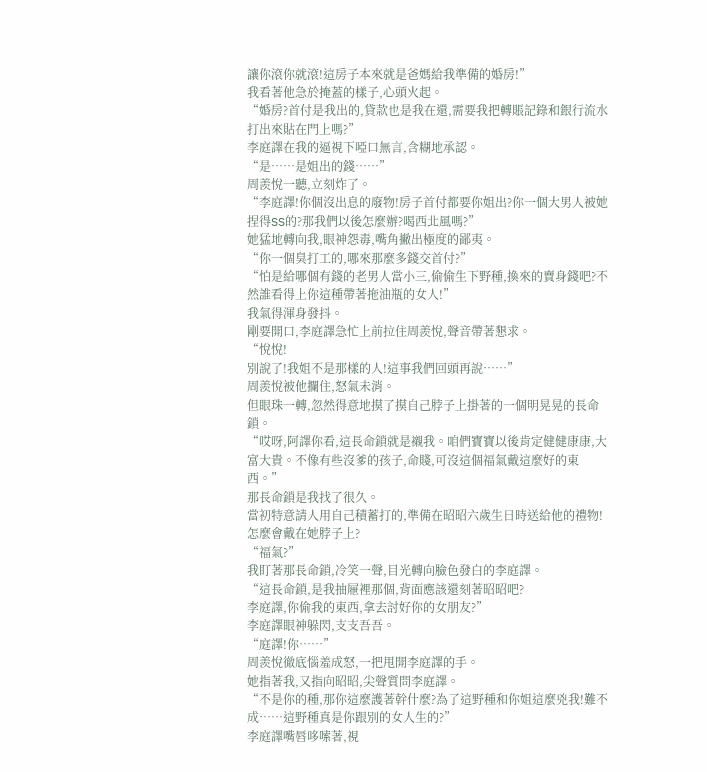讓你滾你就滾!這房子本來就是爸媽給我準備的婚房!”
我看著他急於掩蓋的樣子,心頭火起。
“婚房?首付是我出的,貸款也是我在還,需要我把轉賬記錄和銀行流水打出來貼在門上嗎?”
李庭譯在我的逼視下啞口無言,含糊地承認。
“是……是姐出的錢……”
周羨悅一聽,立刻炸了。
“李庭譯!你個沒出息的廢物!房子首付都要你姐出?你一個大男人被她捏得SS的?那我們以後怎麼辦?喝西北風嗎?”
她猛地轉向我,眼神怨毒,嘴角撇出極度的鄙夷。
“你一個臭打工的,哪來那麼多錢交首付?”
“怕是給哪個有錢的老男人當小三,偷偷生下野種,換來的賣身錢吧?不然誰看得上你這種帶著拖油瓶的女人!”
我氣得渾身發抖。
剛要開口,李庭譯急忙上前拉住周羨悅,聲音帶著懇求。
“悅悅!
別說了!我姐不是那樣的人!這事我們回頭再說……”
周羨悅被他攔住,怒氣未消。
但眼珠一轉,忽然得意地摸了摸自己脖子上掛著的一個明晃晃的長命鎖。
“哎呀,阿譯你看,這長命鎖就是襯我。咱們寶寶以後肯定健健康康,大富大貴。不像有些沒爹的孩子,命賤,可沒這個福氣戴這麼好的東西。”
那長命鎖是我找了很久。
當初特意請人用自己積蓄打的,準備在昭昭六歲生日時送給他的禮物!怎麼會戴在她脖子上?
“福氣?”
我盯著那長命鎖,冷笑一聲,目光轉向臉色發白的李庭譯。
“這長命鎖,是我抽屜裡那個,背面應該還刻著昭昭吧?
李庭譯,你偷我的東西,拿去討好你的女朋友?”
李庭譯眼神躲閃,支支吾吾。
“庭譯!你……”
周羨悅徹底惱羞成怒,一把甩開李庭譯的手。
她指著我,又指向昭昭,尖聲質問李庭譯。
“不是你的種,那你這麼護著幹什麼?為了這野種和你姐這麼兇我!難不成……這野種真是你跟別的女人生的?”
李庭譯嘴唇哆嗦著,視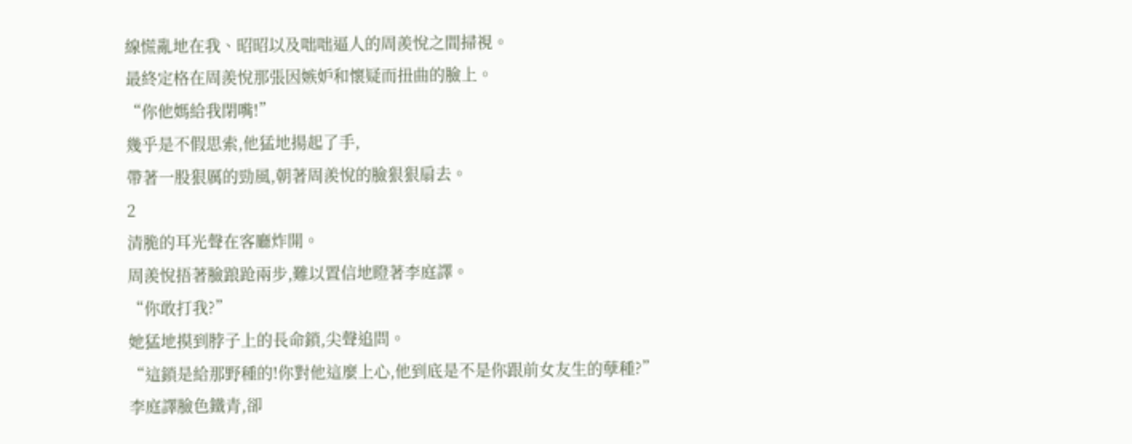線慌亂地在我、昭昭以及咄咄逼人的周羨悅之間掃視。
最終定格在周羨悅那張因嫉妒和懷疑而扭曲的臉上。
“你他媽給我閉嘴!”
幾乎是不假思索,他猛地揚起了手,
帶著一股狠厲的勁風,朝著周羨悅的臉狠狠扇去。
2
清脆的耳光聲在客廳炸開。
周羨悅捂著臉踉跄兩步,難以置信地瞪著李庭譯。
“你敢打我?”
她猛地摸到脖子上的長命鎖,尖聲追問。
“這鎖是給那野種的!你對他這麼上心,他到底是不是你跟前女友生的孽種?”
李庭譯臉色鐵青,卻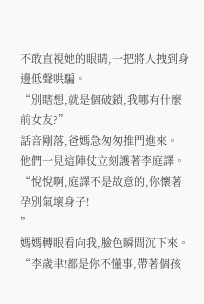不敢直視她的眼睛,一把將人拽到身邊低聲哄騙。
“別瞎想,就是個破鎖,我哪有什麼前女友?”
話音剛落,爸媽急匆匆推門進來。
他們一見這陣仗立刻護著李庭譯。
“悅悅啊,庭譯不是故意的,你懷著孕別氣壞身子!
”
媽媽轉眼看向我,臉色瞬間沉下來。
“李歲聿!都是你不懂事,帶著個孩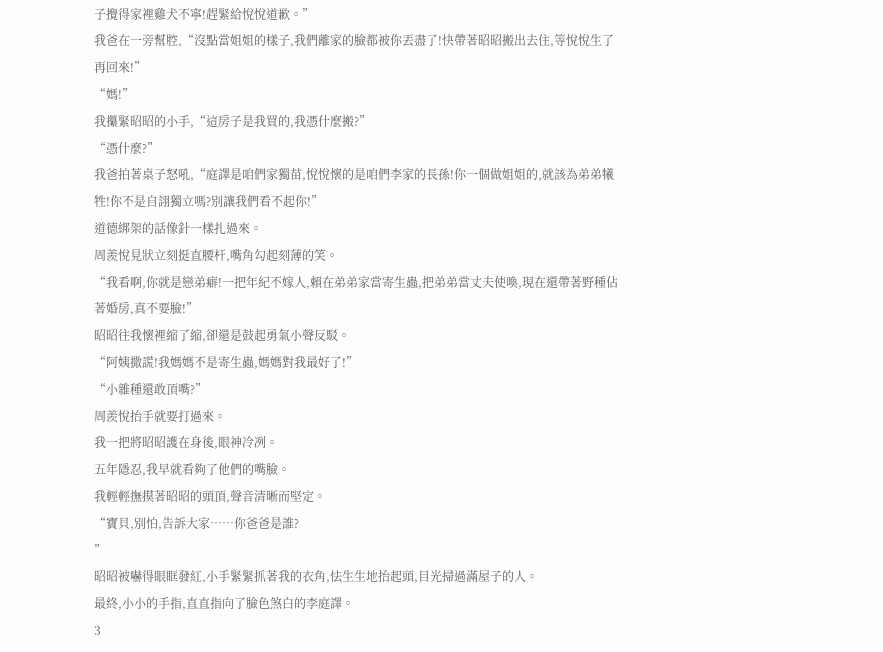子攪得家裡雞犬不寧!趕緊給悅悅道歉。”
我爸在一旁幫腔,“沒點當姐姐的樣子,我們離家的臉都被你丟盡了!快帶著昭昭搬出去住,等悅悅生了再回來!”
“媽!”
我攥緊昭昭的小手,“這房子是我買的,我憑什麼搬?”
“憑什麼?”
我爸拍著桌子怒吼,“庭譯是咱們家獨苗,悅悅懷的是咱們李家的長孫!你一個做姐姐的,就該為弟弟犧牲!你不是自詡獨立嗎?別讓我們看不起你!”
道德綁架的話像針一樣扎過來。
周羨悅見狀立刻挺直腰杆,嘴角勾起刻薄的笑。
“我看啊,你就是戀弟癖!一把年紀不嫁人,賴在弟弟家當寄生蟲,把弟弟當丈夫使喚,現在還帶著野種佔著婚房,真不要臉!”
昭昭往我懷裡縮了縮,卻還是鼓起勇氣小聲反駁。
“阿姨撒謊!我媽媽不是寄生蟲,媽媽對我最好了!”
“小雜種還敢頂嘴?”
周羨悅抬手就要打過來。
我一把將昭昭護在身後,眼神冷冽。
五年隱忍,我早就看夠了他們的嘴臉。
我輕輕撫摸著昭昭的頭頂,聲音清晰而堅定。
“寶貝,別怕,告訴大家……你爸爸是誰?
”
昭昭被嚇得眼眶發紅,小手緊緊抓著我的衣角,怯生生地抬起頭,目光掃過滿屋子的人。
最終,小小的手指,直直指向了臉色煞白的李庭譯。
3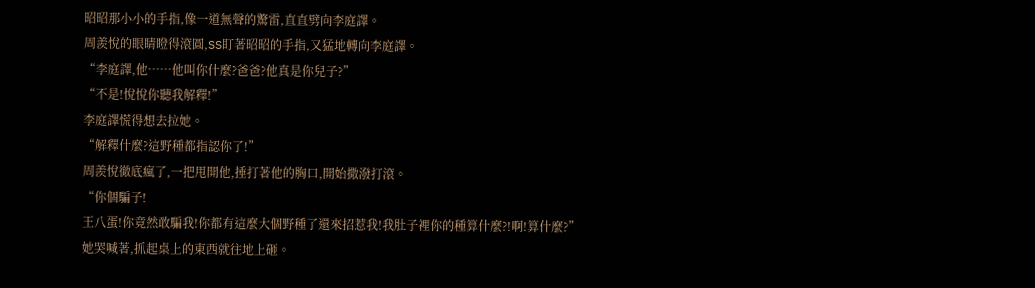昭昭那小小的手指,像一道無聲的驚雷,直直劈向李庭譯。
周羨悅的眼睛瞪得滾圓,SS盯著昭昭的手指,又猛地轉向李庭譯。
“李庭譯,他……他叫你什麼?爸爸?他真是你兒子?”
“不是!悅悅你聽我解釋!”
李庭譯慌得想去拉她。
“解釋什麼?這野種都指認你了!”
周羨悅徹底瘋了,一把甩開他,捶打著他的胸口,開始撒潑打滾。
“你個騙子!
王八蛋!你竟然敢騙我!你都有這麼大個野種了還來招惹我!我肚子裡你的種算什麼?!啊!算什麼?”
她哭喊著,抓起桌上的東西就往地上砸。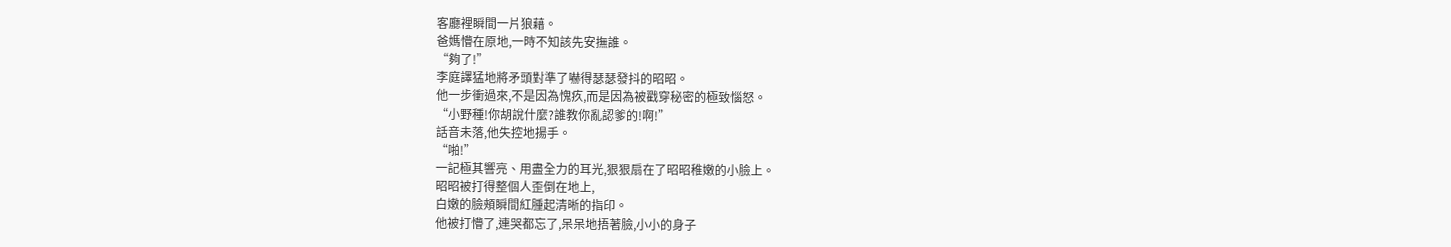客廳裡瞬間一片狼藉。
爸媽懵在原地,一時不知該先安撫誰。
“夠了!”
李庭譯猛地將矛頭對準了嚇得瑟瑟發抖的昭昭。
他一步衝過來,不是因為愧疚,而是因為被戳穿秘密的極致惱怒。
“小野種!你胡說什麼?誰教你亂認爹的!啊!”
話音未落,他失控地揚手。
“啪!”
一記極其響亮、用盡全力的耳光,狠狠扇在了昭昭稚嫩的小臉上。
昭昭被打得整個人歪倒在地上,
白嫩的臉頰瞬間紅腫起清晰的指印。
他被打懵了,連哭都忘了,呆呆地捂著臉,小小的身子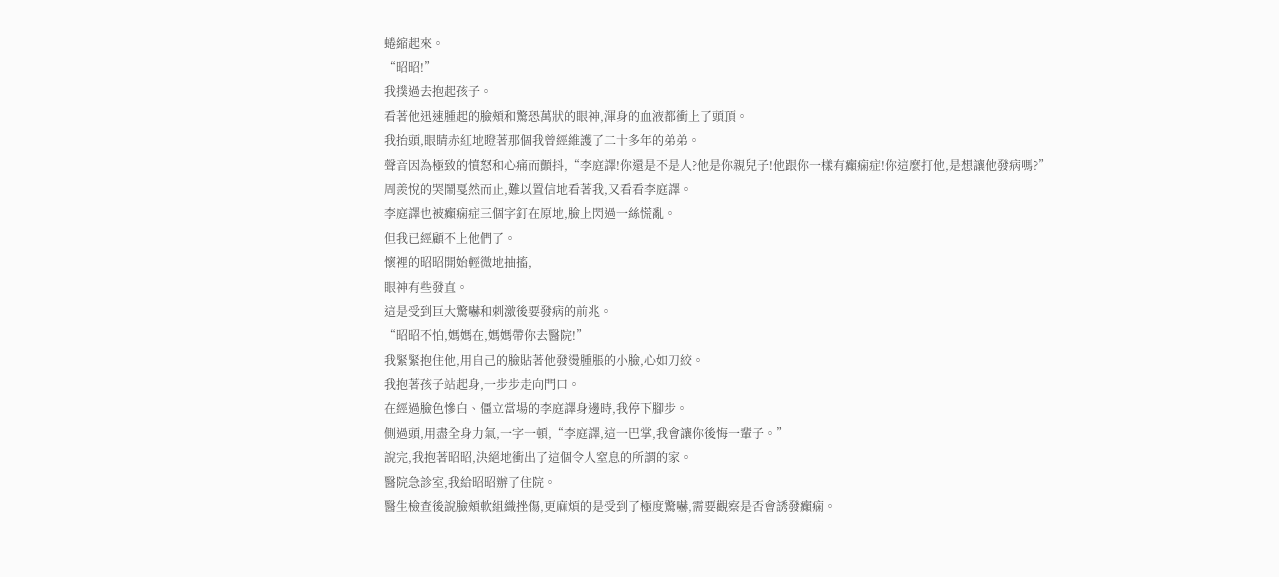蜷縮起來。
“昭昭!”
我撲過去抱起孩子。
看著他迅速腫起的臉頰和驚恐萬狀的眼神,渾身的血液都衝上了頭頂。
我抬頭,眼睛赤紅地瞪著那個我曾經維護了二十多年的弟弟。
聲音因為極致的憤怒和心痛而顫抖,“李庭譯!你還是不是人?他是你親兒子!他跟你一樣有癲痫症!你這麼打他,是想讓他發病嗎?”
周羨悅的哭鬧戛然而止,難以置信地看著我,又看看李庭譯。
李庭譯也被癲痫症三個字釘在原地,臉上閃過一絲慌亂。
但我已經顧不上他們了。
懷裡的昭昭開始輕微地抽搐,
眼神有些發直。
這是受到巨大驚嚇和刺激後要發病的前兆。
“昭昭不怕,媽媽在,媽媽帶你去醫院!”
我緊緊抱住他,用自己的臉貼著他發燙腫脹的小臉,心如刀絞。
我抱著孩子站起身,一步步走向門口。
在經過臉色慘白、僵立當場的李庭譯身邊時,我停下腳步。
側過頭,用盡全身力氣,一字一頓,“李庭譯,這一巴掌,我會讓你後悔一輩子。”
說完,我抱著昭昭,決絕地衝出了這個令人窒息的所謂的家。
醫院急診室,我給昭昭辦了住院。
醫生檢查後說臉頰軟組織挫傷,更麻煩的是受到了極度驚嚇,需要觀察是否會誘發癲痫。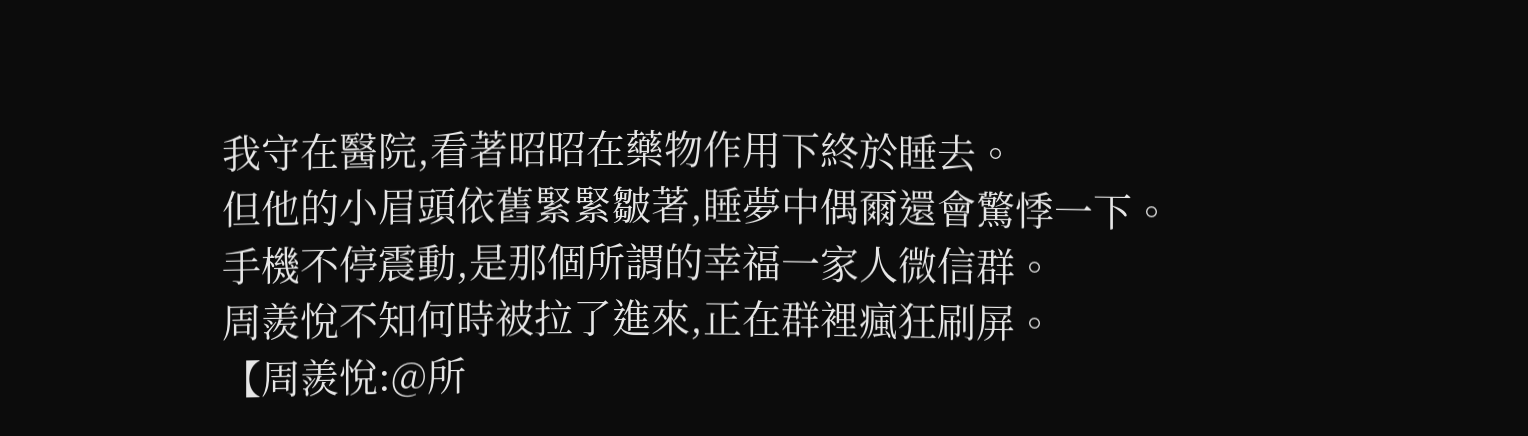我守在醫院,看著昭昭在藥物作用下終於睡去。
但他的小眉頭依舊緊緊皺著,睡夢中偶爾還會驚悸一下。
手機不停震動,是那個所謂的幸福一家人微信群。
周羨悅不知何時被拉了進來,正在群裡瘋狂刷屏。
【周羨悅:@所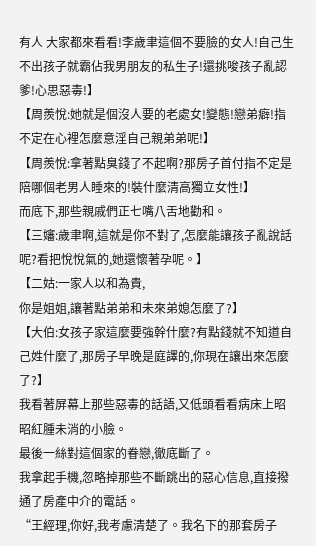有人 大家都來看看!李歲聿這個不要臉的女人!自己生不出孩子就霸佔我男朋友的私生子!還挑唆孩子亂認爹!心思惡毒!】
【周羨悅:她就是個沒人要的老處女!變態!戀弟癖!指不定在心裡怎麼意淫自己親弟弟呢!】
【周羨悅:拿著點臭錢了不起啊?那房子首付指不定是陪哪個老男人睡來的!裝什麼清高獨立女性!】
而底下,那些親戚們正七嘴八舌地勸和。
【三嬸:歲聿啊,這就是你不對了,怎麼能讓孩子亂說話呢?看把悅悅氣的,她還懷著孕呢。】
【二姑:一家人以和為貴,
你是姐姐,讓著點弟弟和未來弟媳怎麼了?】
【大伯:女孩子家這麼要強幹什麼?有點錢就不知道自己姓什麼了,那房子早晚是庭譯的,你現在讓出來怎麼了?】
我看著屏幕上那些惡毒的話語,又低頭看看病床上昭昭紅腫未消的小臉。
最後一絲對這個家的眷戀,徹底斷了。
我拿起手機,忽略掉那些不斷跳出的惡心信息,直接撥通了房產中介的電話。
“王經理,你好,我考慮清楚了。我名下的那套房子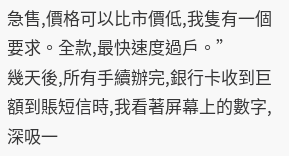急售,價格可以比市價低,我隻有一個要求。全款,最快速度過戶。”
幾天後,所有手續辦完,銀行卡收到巨額到賬短信時,我看著屏幕上的數字,深吸一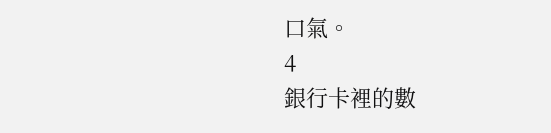口氣。
4
銀行卡裡的數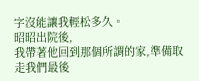字沒能讓我輕松多久。
昭昭出院後,
我帶著他回到那個所謂的家,準備取走我們最後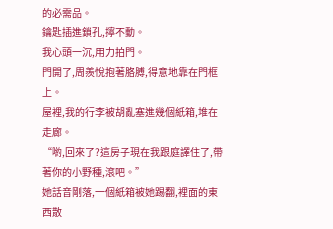的必需品。
鑰匙插進鎖孔,擰不動。
我心頭一沉,用力拍門。
門開了,周羨悅抱著胳膊,得意地靠在門框上。
屋裡,我的行李被胡亂塞進幾個紙箱,堆在走廊。
“喲,回來了?這房子現在我跟庭譯住了,帶著你的小野種,滾吧。”
她話音剛落,一個紙箱被她踢翻,裡面的東西散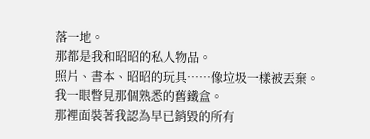落一地。
那都是我和昭昭的私人物品。
照片、書本、昭昭的玩具……像垃圾一樣被丟棄。
我一眼瞥見那個熟悉的舊鐵盒。
那裡面裝著我認為早已銷毀的所有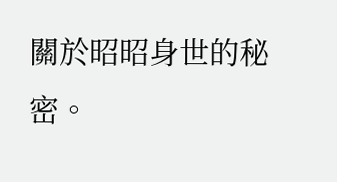關於昭昭身世的秘密。